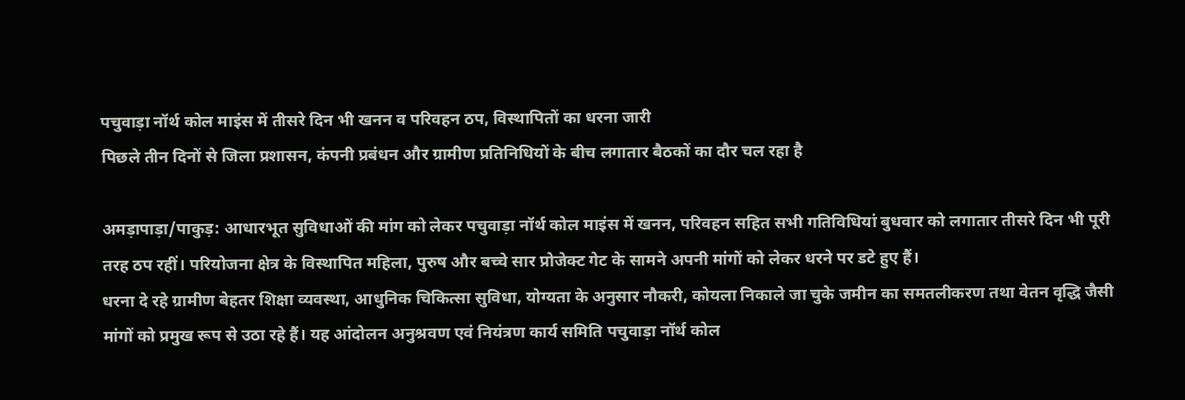पचुवाड़ा नॉर्थ कोल माइंस में तीसरे दिन भी खनन व परिवहन ठप, विस्थापितों का धरना जारी
पिछले तीन दिनों से जिला प्रशासन, कंपनी प्रबंधन और ग्रामीण प्रतिनिधियों के बीच लगातार बैठकों का दौर चल रहा है

अमड़ापाड़ा/पाकुड़: आधारभूत सुविधाओं की मांग को लेकर पचुवाड़ा नॉर्थ कोल माइंस में खनन, परिवहन सहित सभी गतिविधियां बुधवार को लगातार तीसरे दिन भी पूरी तरह ठप रहीं। परियोजना क्षेत्र के विस्थापित महिला, पुरुष और बच्चे सार प्रोजेक्ट गेट के सामने अपनी मांगों को लेकर धरने पर डटे हुए हैं।
धरना दे रहे ग्रामीण बेहतर शिक्षा व्यवस्था, आधुनिक चिकित्सा सुविधा, योग्यता के अनुसार नौकरी, कोयला निकाले जा चुके जमीन का समतलीकरण तथा वेतन वृद्धि जैसी मांगों को प्रमुख रूप से उठा रहे हैं। यह आंदोलन अनुश्रवण एवं नियंत्रण कार्य समिति पचुवाड़ा नॉर्थ कोल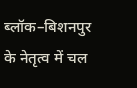ब्लॉक–बिशनपुर के नेतृत्व में चल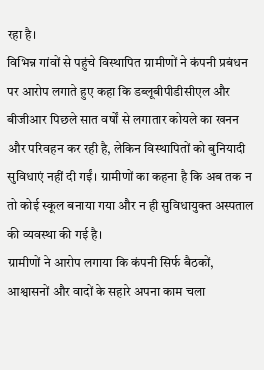रहा है।
विभिन्न गांवों से पहुंचे विस्थापित ग्रामीणों ने कंपनी प्रबंधन पर आरोप लगाते हुए कहा कि डब्लूबीपीडीसीएल और बीजीआर पिछले सात वर्षों से लगातार कोयले का खनन और परिवहन कर रही है, लेकिन विस्थापितों को बुनियादी सुविधाएं नहीं दी गईं। ग्रामीणों का कहना है कि अब तक न तो कोई स्कूल बनाया गया और न ही सुविधायुक्त अस्पताल की व्यवस्था की गई है।
ग्रामीणों ने आरोप लगाया कि कंपनी सिर्फ बैठकों, आश्वासनों और वादों के सहारे अपना काम चला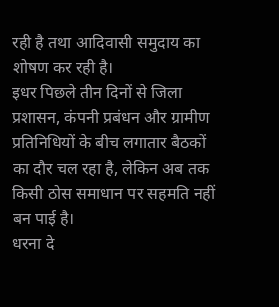रही है तथा आदिवासी समुदाय का शोषण कर रही है।
इधर पिछले तीन दिनों से जिला प्रशासन, कंपनी प्रबंधन और ग्रामीण प्रतिनिधियों के बीच लगातार बैठकों का दौर चल रहा है, लेकिन अब तक किसी ठोस समाधान पर सहमति नहीं बन पाई है।
धरना दे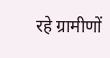रहे ग्रामीणों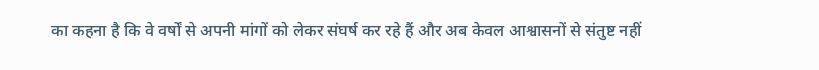का कहना है कि वे वर्षों से अपनी मांगों को लेकर संघर्ष कर रहे हैं और अब केवल आश्वासनों से संतुष्ट नहीं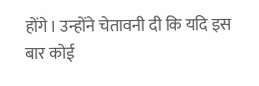होंगे। उन्होंने चेतावनी दी कि यदि इस बार कोई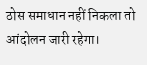ठोस समाधान नहीं निकला तो आंदोलन जारी रहेगा।